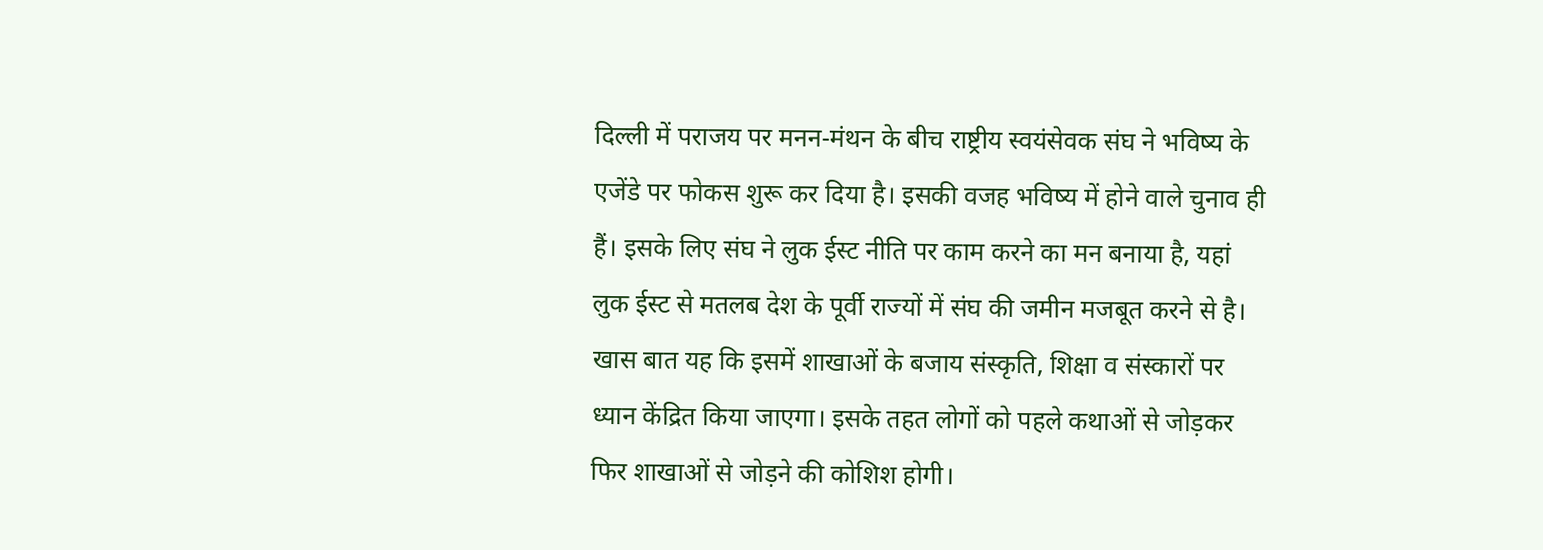दिल्ली में पराजय पर मनन-मंथन के बीच राष्ट्रीय स्वयंसेवक संघ ने भविष्य के एजेंडे पर फोकस शुरू कर दिया है। इसकी वजह भविष्य में होने वाले चुनाव ही हैं। इसके लिए संघ ने लुक ईस्ट नीति पर काम करने का मन बनाया है, यहां लुक ईस्ट से मतलब देश के पूर्वी राज्यों में संघ की जमीन मजबूत करने से है।
खास बात यह कि इसमें शाखाओं के बजाय संस्कृति, शिक्षा व संस्कारों पर ध्यान केंद्रित किया जाएगा। इसके तहत लोगों को पहले कथाओं से जोड़कर फिर शाखाओं से जोड़ने की कोशिश होगी।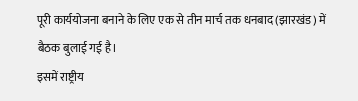पूरी कार्ययोजना बनाने के लिए एक से तीन मार्च तक धनबाद (झारखंड) में बैठक बुलाई गई है।
इसमें राष्ट्रीय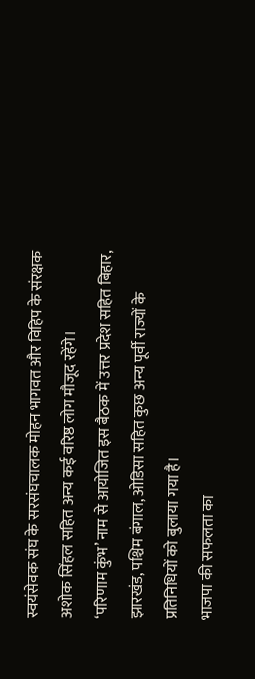स्वयंसेवक संघ के सरसंघचालक मोहन भागवत और विहिप के संरक्षक अशोक सिंहल सहित अन्य कई वरिष्ठ लोग मौजूद रहेंगे।
‘परिणाम कुंभ’ नाम से आयोजित इस बैठक में उत्तर प्रदेश सहित बिहार, झारखंड, पश्चिम बंगाल, ओडिसा सहित कुछ अन्य पूर्वी राज्यों के प्रतिनिधियों को बुलाया गया है।
भाजपा की सफलता का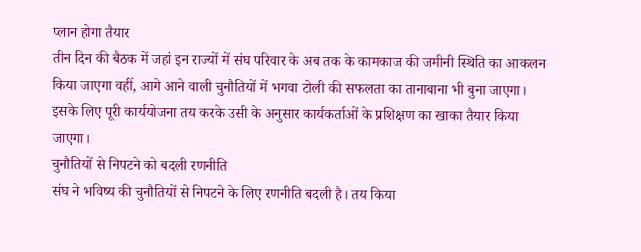प्लान होगा तैयार
तीन दिन की बैठक में जहां इन राज्यों में संघ परिवार के अब तक के कामकाज की जमीनी स्थिति का आकलन किया जाएगा वहीं, आगे आने वाली चुनौतियों में भगवा टोली की सफलता का तानाबाना भी बुना जाएगा। इसके लिए पूरी कार्ययोजना तय करके उसी के अनुसार कार्यकर्ताओं के प्रशिक्षण का खाका तैयार किया जाएगा।
चुनौतियों से निपटने को बदली रणनीति
संघ ने भविष्य की चुनौतियों से निपटने के लिए रणनीति बदली है। तय किया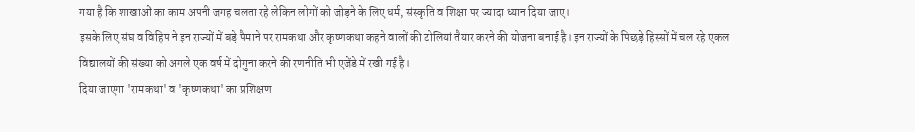गया है कि शाखाओं का काम अपनी जगह चलता रहे लेकिन लोगों को जोड़ने के लिए धर्म, संस्कृति व शिक्षा पर ज्यादा ध्यान दिया जाए।
इसके लिए संघ व विहिप ने इन राज्यों में बड़े पैमाने पर रामकथा और कृष्णकथा कहने वालों की टोलियां तैयार करने की योजना बनाई है। इन राज्यों के पिछड़े हिस्सों में चल रहे एकल विद्यालयों की संख्या को अगले एक वर्ष में दोगुना करने की रणनीति भी एजेंडे में रखी गई है।
दिया जाएगा 'रामकथा' व 'कृष्णकथा' का प्रशिक्षण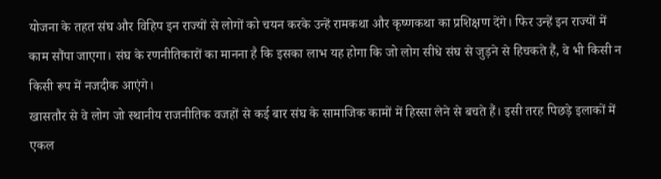योजना के तहत संघ और विहिप इन राज्यों से लोगों को चयन करके उन्हें रामकथा और कृष्णकथा का प्रशिक्षण देंगे। फिर उन्हें इन राज्यों में काम सौंपा जाएगा। संघ के रणनीतिकारों का मानना है कि इसका लाभ यह होगा कि जो लोग सीधे संघ से जुड़ने से हिचकते हैं, वे भी किसी न किसी रूप में नजदीक आएंगे।
खासतौर से वे लोग जो स्थानीय राजनीतिक वजहों से कई बार संघ के सामाजिक कामों में हिस्सा लेने से बचते हैं। इसी तरह पिछड़े इलाकों में एकल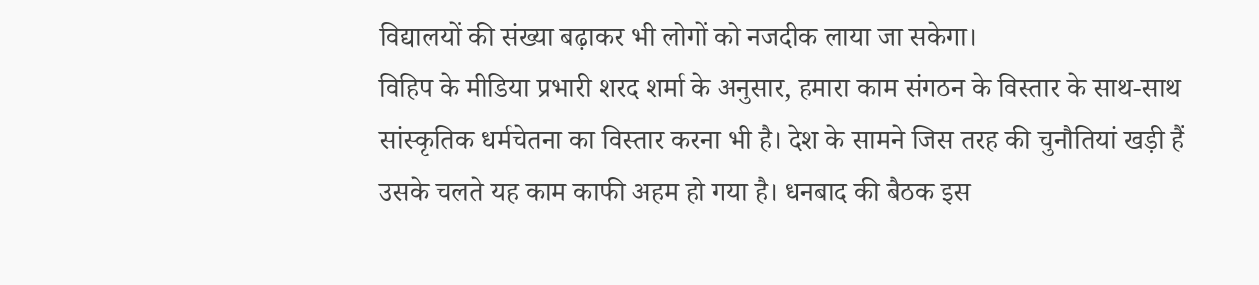विद्यालयों की संख्या बढ़ाकर भी लोगों को नजदीक लाया जा सकेगा।
विहिप के मीडिया प्रभारी शरद शर्मा के अनुसार, हमारा काम संगठन के विस्तार के साथ-साथ सांस्कृतिक धर्मचेतना का विस्तार करना भी है। देश के सामने जिस तरह की चुनौतियां खड़ी हैं उसके चलते यह काम काफी अहम हो गया है। धनबाद की बैठक इस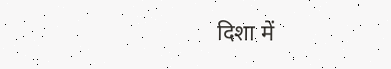दिशा में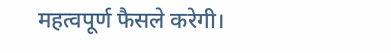महत्वपूर्ण फैसले करेगी।